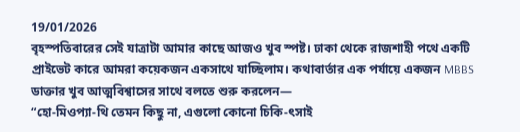19/01/2026
বৃহস্পতিবারের সেই যাত্রাটা আমার কাছে আজও খুব স্পষ্ট। ঢাকা থেকে রাজশাহী পথে একটি প্রাইভেট কারে আমরা কয়েকজন একসাথে যাচ্ছিলাম। কথাবার্তার এক পর্যায়ে একজন MBBS ডাক্তার খুব আত্মবিশ্বাসের সাথে বলতে শুরু করলেন—
“হো-মিওপ্যা-থি তেমন কিছু না, এগুলো কোনো চিকি-ৎসাই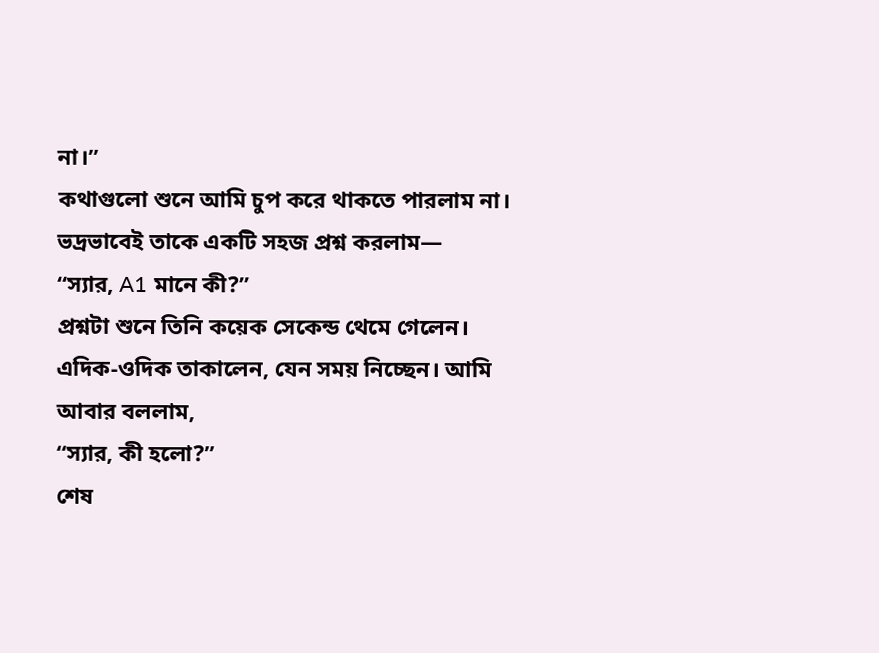না।”
কথাগুলো শুনে আমি চুপ করে থাকতে পারলাম না। ভদ্রভাবেই তাকে একটি সহজ প্রশ্ন করলাম—
“স্যার, A1 মানে কী?”
প্রশ্নটা শুনে তিনি কয়েক সেকেন্ড থেমে গেলেন। এদিক-ওদিক তাকালেন, যেন সময় নিচ্ছেন। আমি আবার বললাম,
“স্যার, কী হলো?”
শেষ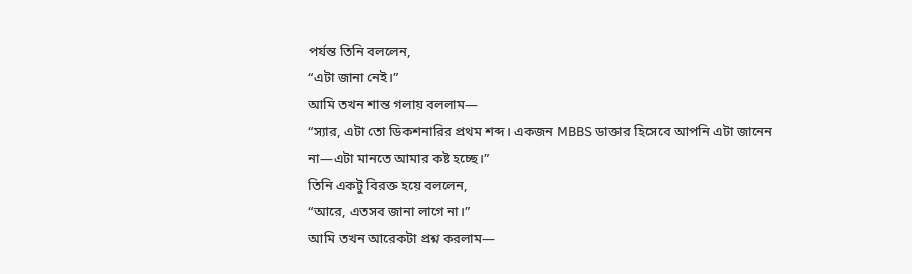পর্যন্ত তিনি বললেন,
“এটা জানা নেই।”
আমি তখন শান্ত গলায় বললাম—
“স্যার, এটা তো ডিকশনারির প্রথম শব্দ। একজন MBBS ডাক্তার হিসেবে আপনি এটা জানেন না—এটা মানতে আমার কষ্ট হচ্ছে।”
তিনি একটু বিরক্ত হয়ে বললেন,
“আরে, এতসব জানা লাগে না।”
আমি তখন আরেকটা প্রশ্ন করলাম—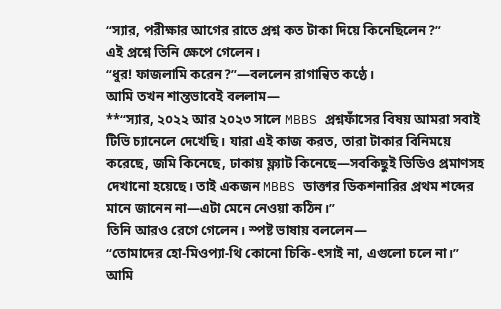“স্যার, পরীক্ষার আগের রাতে প্রশ্ন কত টাকা দিয়ে কিনেছিলেন?”
এই প্রশ্নে তিনি ক্ষেপে গেলেন।
“ধুর! ফাজলামি করেন?”—বললেন রাগান্বিত কণ্ঠে।
আমি তখন শান্তভাবেই বললাম—
**“স্যার, ২০২২ আর ২০২৩ সালে MBBS প্রশ্নফাঁসের বিষয় আমরা সবাই টিভি চ্যানেলে দেখেছি। যারা এই কাজ করত, তারা টাকার বিনিময়ে করেছে, জমি কিনেছে, ঢাকায় ফ্ল্যাট কিনেছে—সবকিছুই ভিডিও প্রমাণসহ দেখানো হয়েছে। তাই একজন MBBS ডাক্তার ডিকশনারির প্রথম শব্দের মানে জানেন না—এটা মেনে নেওয়া কঠিন।”
তিনি আরও রেগে গেলেন। স্পষ্ট ভাষায় বললেন—
“তোমাদের হো-মিওপ্যা-থি কোনো চিকি-ৎসাই না, এগুলো চলে না।”
আমি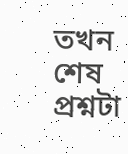তখন শেষ প্রশ্নটা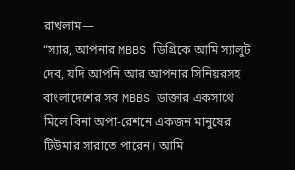রাখলাম—
“স্যার, আপনার MBBS ডিগ্রিকে আমি স্যালুট দেব, যদি আপনি আর আপনার সিনিয়রসহ বাংলাদেশের সব MBBS ডাক্তার একসাথে মিলে বিনা অপা-রেশনে একজন মানুষের টিউমার সারাতে পারেন। আমি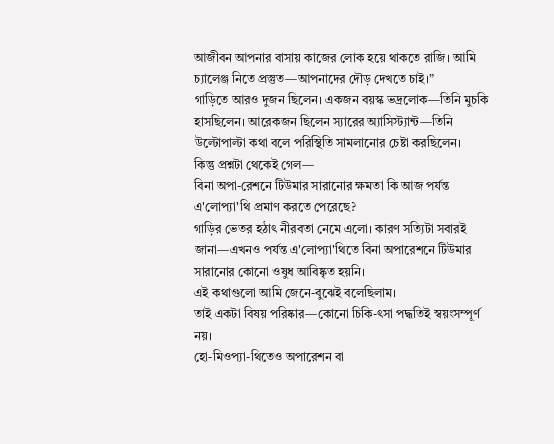আজীবন আপনার বাসায় কাজের লোক হয়ে থাকতে রাজি। আমি চ্যালেঞ্জ নিতে প্রস্তুত—আপনাদের দৌড় দেখতে চাই।”
গাড়িতে আরও দুজন ছিলেন। একজন বয়স্ক ভদ্রলোক—তিনি মুচকি হাসছিলেন। আরেকজন ছিলেন স্যারের অ্যাসিস্ট্যান্ট—তিনি উল্টোপাল্টা কথা বলে পরিস্থিতি সামলানোর চেষ্টা করছিলেন।
কিন্তু প্রশ্নটা থেকেই গেল—
বিনা অপা-রেশনে টিউমার সারানোর ক্ষমতা কি আজ পর্যন্ত এ'লোপ্যা'থি প্রমাণ করতে পেরেছে?
গাড়ির ভেতর হঠাৎ নীরবতা নেমে এলো। কারণ সত্যিটা সবারই জানা—এখনও পর্যন্ত এ'লোপ্যা'থিতে বিনা অপারেশনে টিউমার সারানোর কোনো ওষুধ আবিষ্কৃত হয়নি।
এই কথাগুলো আমি জেনে-বুঝেই বলেছিলাম।
তাই একটা বিষয় পরিষ্কার—কোনো চিকি-ৎসা পদ্ধতিই স্বয়ংসম্পূর্ণ নয়।
হো-মিওপ্যা-থিতেও অপারেশন বা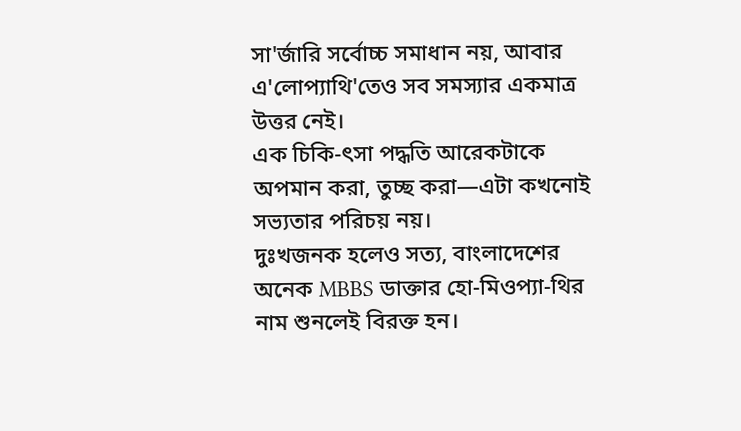সা'র্জারি সর্বোচ্চ সমাধান নয়, আবার এ'লোপ্যাথি'তেও সব সমস্যার একমাত্র উত্তর নেই।
এক চিকি-ৎসা পদ্ধতি আরেকটাকে অপমান করা, তুচ্ছ করা—এটা কখনোই সভ্যতার পরিচয় নয়।
দুঃখজনক হলেও সত্য, বাংলাদেশের অনেক MBBS ডাক্তার হো-মিওপ্যা-থির নাম শুনলেই বিরক্ত হন।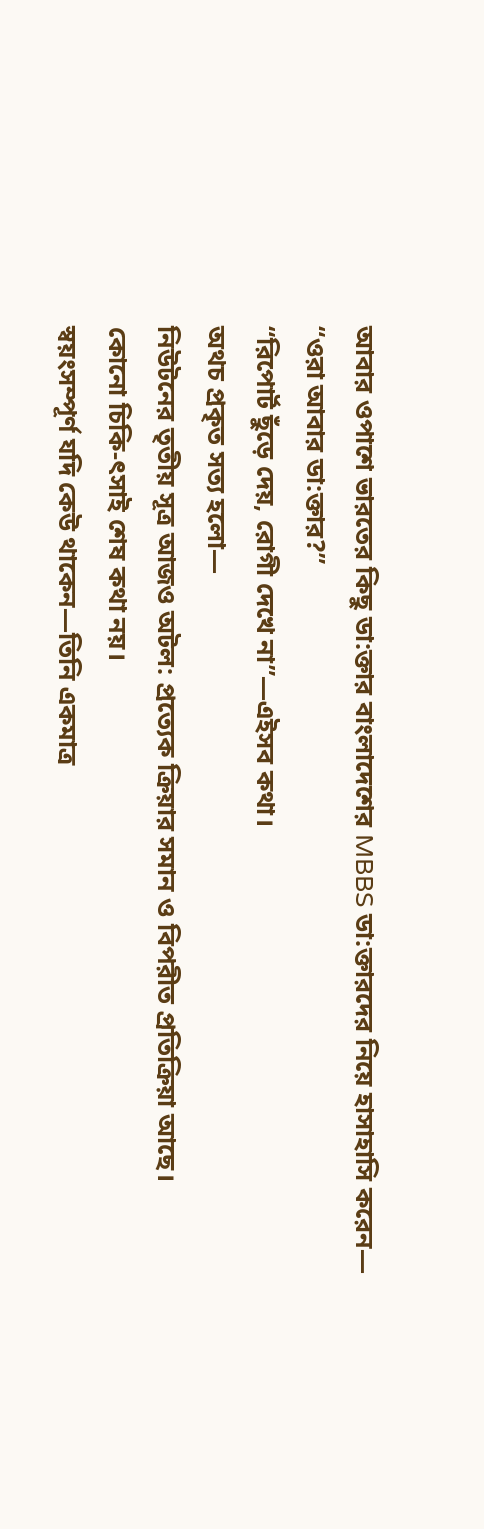আবার ওপাশে ভারতের কিছু ডা:ক্তার বাংলাদেশের MBBS ডা:ক্তারদের নিয়ে হাসাহাসি করেন—
“ওরা আবার ডা:ক্তার?”
“রিপোর্ট ছুঁড়ে দেয়, রোগী দেখে না”—এইসব কথা।
অথচ প্রকৃত সত্য হলো—
নিউটনের তৃতীয় সূত্র আজও অটল: প্রত্যেক ক্রিয়ার সমান ও বিপরীত প্রতিক্রিয়া আছে।
কোনো চিকি-ৎসাই শেষ কথা নয়।
স্বয়ংসম্পূর্ণ যদি কেউ থাকেন—তিনি একমাত্র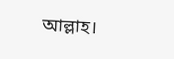আল্লাহ।